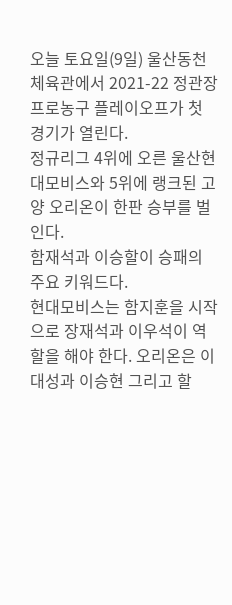오늘 토요일(9일) 울산동천체육관에서 2021-22 정관장프로농구 플레이오프가 첫 경기가 열린다.
정규리그 4위에 오른 울산현대모비스와 5위에 랭크된 고양 오리온이 한판 승부를 벌인다.
함재석과 이승할이 승패의 주요 키워드다.
현대모비스는 함지훈을 시작으로 장재석과 이우석이 역할을 해야 한다. 오리온은 이대성과 이승현 그리고 할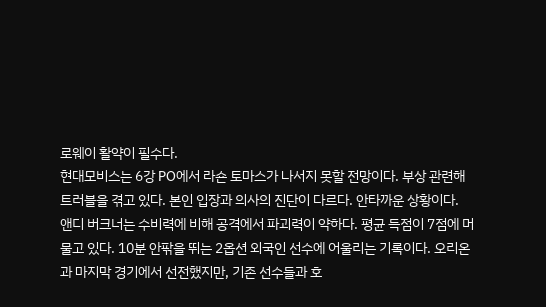로웨이 활약이 필수다.
현대모비스는 6강 PO에서 라숀 토마스가 나서지 못할 전망이다. 부상 관련해 트러블을 겪고 있다. 본인 입장과 의사의 진단이 다르다. 안타까운 상황이다.
앤디 버크너는 수비력에 비해 공격에서 파괴력이 약하다. 평균 득점이 7점에 머물고 있다. 10분 안팎을 뛰는 2옵션 외국인 선수에 어울리는 기록이다. 오리온과 마지막 경기에서 선전했지만, 기존 선수들과 호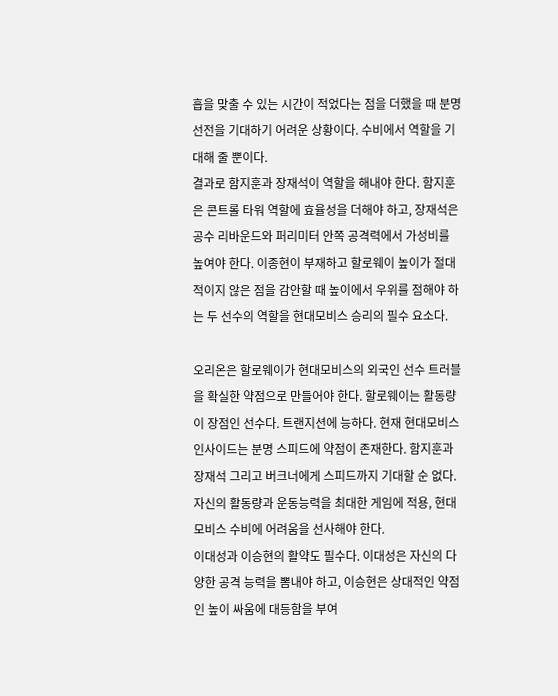흡을 맞출 수 있는 시간이 적었다는 점을 더했을 때 분명 선전을 기대하기 어려운 상황이다. 수비에서 역할을 기대해 줄 뿐이다.
결과로 함지훈과 장재석이 역할을 해내야 한다. 함지훈은 콘트롤 타워 역할에 효율성을 더해야 하고, 장재석은 공수 리바운드와 퍼리미터 안쪽 공격력에서 가성비를 높여야 한다. 이종현이 부재하고 할로웨이 높이가 절대적이지 않은 점을 감안할 때 높이에서 우위를 점해야 하는 두 선수의 역할을 현대모비스 승리의 필수 요소다.

오리온은 할로웨이가 현대모비스의 외국인 선수 트러블을 확실한 약점으로 만들어야 한다. 할로웨이는 활동량이 장점인 선수다. 트랜지션에 능하다. 현재 현대모비스 인사이드는 분명 스피드에 약점이 존재한다. 함지훈과 장재석 그리고 버크너에게 스피드까지 기대할 순 없다.
자신의 활동량과 운동능력을 최대한 게임에 적용, 현대모비스 수비에 어려움을 선사해야 한다.
이대성과 이승현의 활약도 필수다. 이대성은 자신의 다양한 공격 능력을 뽐내야 하고, 이승현은 상대적인 약점인 높이 싸움에 대등함을 부여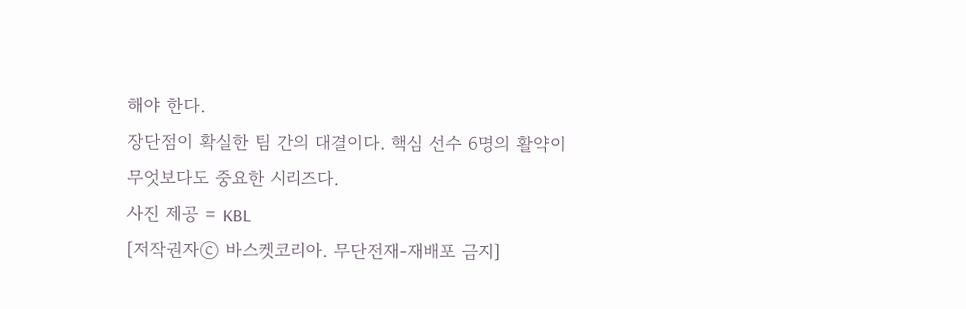해야 한다.
장단점이 확실한 팀 간의 대결이다. 핵심 선수 6명의 활약이 무엇보다도 중요한 시리즈다.
사진 제공 = KBL
[저작권자ⓒ 바스켓코리아. 무단전재-재배포 금지]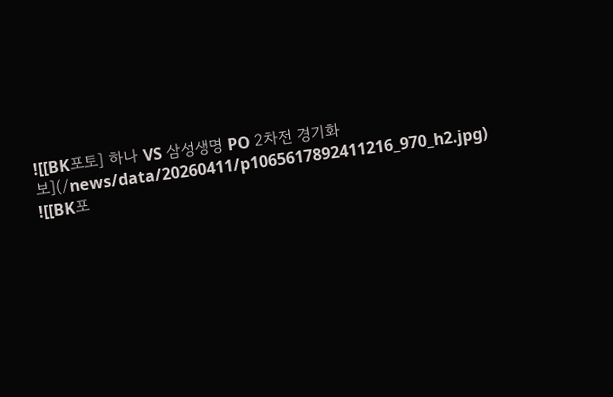![[BK포토] 하나 VS 삼성생명 PO 2차전 경기화보](/news/data/20260411/p1065617892411216_970_h2.jpg)
![[BK포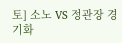토] 소노 VS 정관장 경기화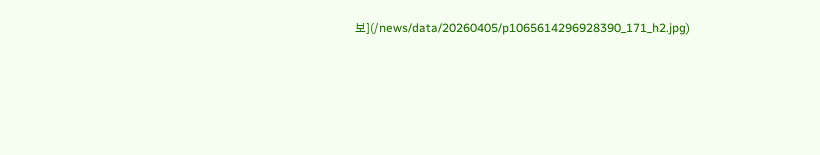보](/news/data/20260405/p1065614296928390_171_h2.jpg)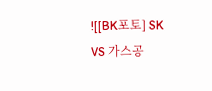![[BK포토] SK VS 가스공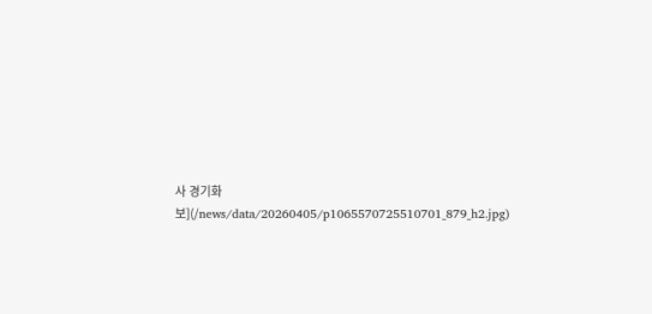사 경기화보](/news/data/20260405/p1065570725510701_879_h2.jpg)